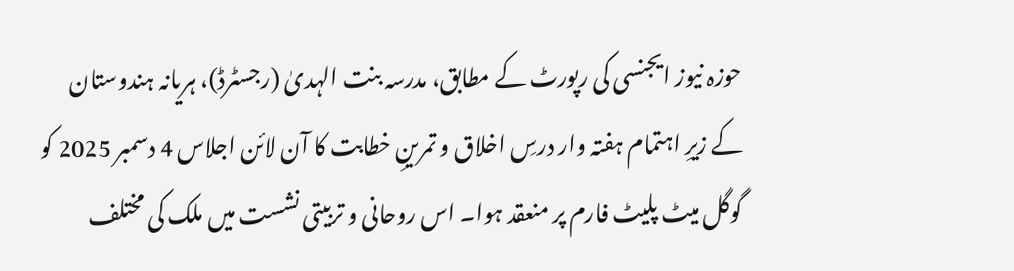حوزہ نیوز ایجنسی کی رپورٹ کے مطابق، مدرسہ بنت الہدىٰ (رجسٹرڈ)، ہریانہ ہندوستان کے زیرِ اہتمام ہفتہ وار درسِ اخلاق و تمرینِ خطابت کا آن لائن اجلاس 4 دسمبر 2025 کو گوگل میٹ پلیٹ فارم پر منعقد ہوا۔ اس روحانی و تربیتی نشست میں ملک کی مختلف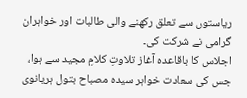ریاستوں سے تعلق رکھنے والی طالبات اور خواہران گرامی نے شرکت کی۔
اجلاس کا باقاعدہ آغاز تلاوتِ کلامِ مجید سے ہوا، جس کی سعادت خواہر سیدہ مصباح بتول ہریانوی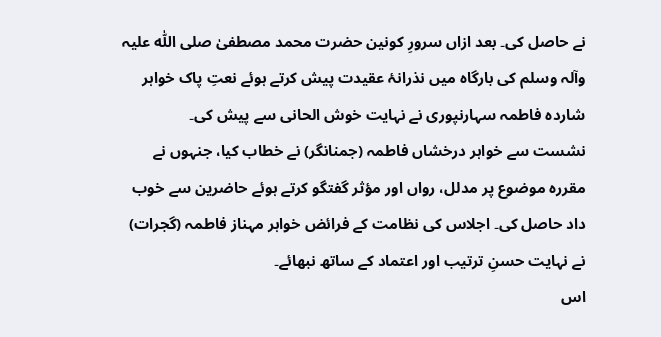نے حاصل کی۔ بعد ازاں سرورِ کونین حضرت محمد مصطفیٰ صلی اللّٰہ علیہ وآلہ وسلم کی بارگاہ میں نذرانۂ عقیدت پیش کرتے ہوئے نعتِ پاک خواہر شاردہ فاطمہ سہارنپوری نے نہایت خوش الحانی سے پیش کی۔
نشست سے خواہر درخشاں فاطمہ (جمنانگر) نے خطاب کیا، جنہوں نے مقررہ موضوع پر مدلل، رواں اور مؤثر گفتگو کرتے ہوئے حاضرین سے خوب داد حاصل کی۔ اجلاس کی نظامت کے فرائض خواہر مہناز فاطمہ (گجرات) نے نہایت حسنِ ترتیب اور اعتماد کے ساتھ نبھائے۔
اس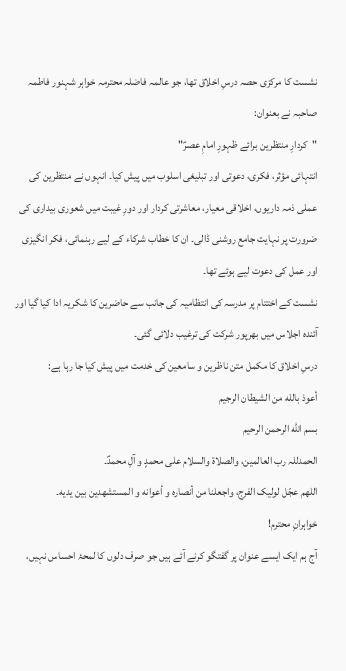نشست کا مرکزی حصہ درسِ اخلاق تھا، جو عالمہ فاضلہ محترمہ خواہر شہنور فاطمہ صاحبہ نے بعنوان:
"کردارِ منتظرین برائے ظہورِ امامِ عصرؑ"
انتہائی مؤثر، فکری، دعوتی اور تبلیغی اسلوب میں پیش کیا۔ انہوں نے منتظرین کی عملی ذمہ داریوں، اخلاقی معیار، معاشرتی کردار اور دورِ غیبت میں شعوری بیداری کی ضرورت پر نہایت جامع روشنی ڈالی۔ ان کا خطاب شرکاء کے لیے رہنمائی، فکر انگیزی اور عمل کی دعوت لیے ہوئے تھا۔
نشست کے اختتام پر مدرسہ کی انتظامیہ کی جانب سے حاضرین کا شکریہ ادا کیا گیا اور آئندہ اجلاس میں بھرپور شرکت کی ترغیب دلائی گئی۔
درسِ اخلاق کا مکمل متن ناظرین و سامعین کی خدمت میں پیش کیا جا رہا ہے:
أعوذ بالله من الشيطان الرجيم
بسم الله الرحمن الرحيم
الحمدللہ رب العالمین، والصلاة والسلام علی محمدٍ و آلِ محمدؑ۔
اللهم عجّل لولیک الفرج، واجعلنا من أنصاره و أعوانه و المستشهدین بین یدیه۔
خواہرانِ محترم!
آج ہم ایک ایسے عنوان پر گفتگو کرنے آئے ہیں جو صرف دلوں کا لمحۂ احساس نہیں،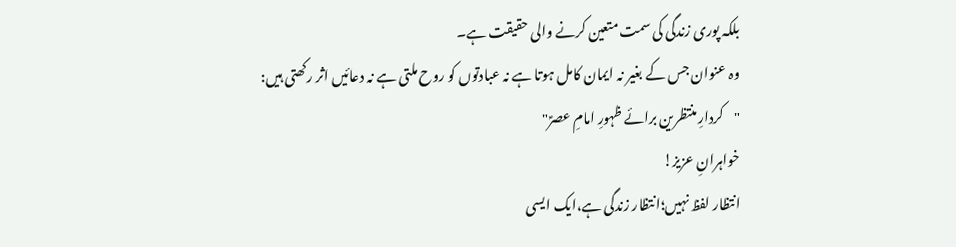بلکہ پوری زندگی کی سمت متعین کرنے والی حقیقت ہے۔
وہ عنوان جس کے بغیر نہ ایمان کامل ہوتا ہے نہ عبادتوں کو روح ملتی ہے نہ دعائیں اثر رکھتی ہیں:
"کردارِ منتظرین برائے ظہورِ امامِ عصرؑ"
خواہرانِ عزیز!
انتظار لفظ نہیں؛انتظار زندگی ہے،ایک ایسی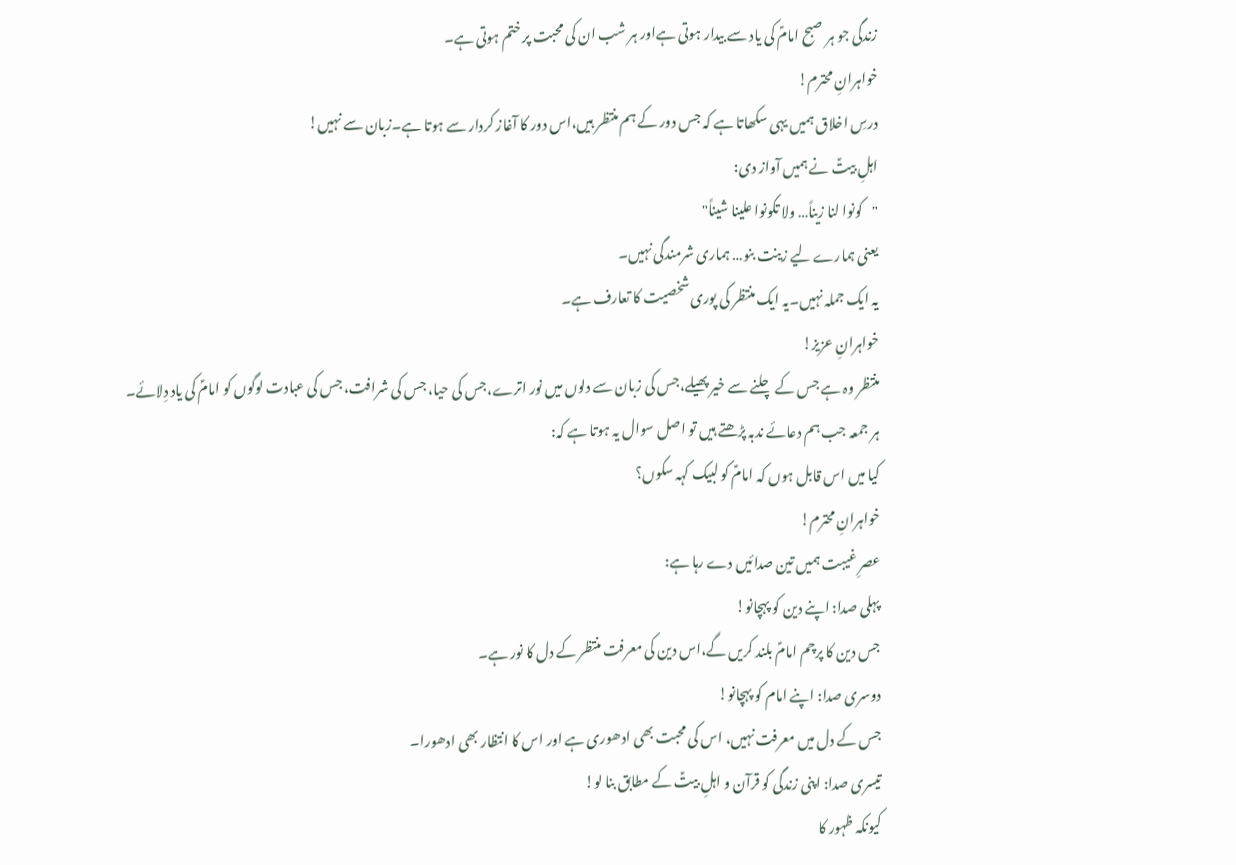زندگی جو ہر صبح امامؑ کی یاد سے بیدار ہوتی ہےاور ہر شب ان کی محبت پر ختم ہوتی ہے۔
خواہرانِ محترم!
درسِ اخلاق ہمیں یہی سکھاتا ہے کہ جس دور کے ہم منتظر ہیں،اس دور کا آغاز کردار سے ہوتا ہے۔زبان سے نہیں!
اہلِ بیتؑ نے ہمیں آواز دی:
"کونوا لنا زیناً… ولا تکونوا علینا شیناً"
یعنی ہمارے لیے زینت بنو… ہماری شرمندگی نہیں۔
یہ ایک جملہ نہیں۔یہ ایک منتظر کی پوری شخصیت کا تعارف ہے۔
خواہرانِ عزیز!
منتظر وہ ہے جس کے چلنے سے خیر پھیلے،جس کی زبان سے دلوں میں نور اترے،جس کی حیا، جس کی شرافت، جس کی عبادت لوگوں کو امامؑ کی یاد دِلائے۔
ہر جمعہ جب ہم دعائے ندبہ پڑھتے ہیں تو اصل سوال یہ ہوتا ہے کہ:
کیا میں اس قابل ہوں کہ امامؑ کو لبیک کہہ سکوں؟
خواہرانِ محترم!
عصرِ غیبت ہمیں تین صدائیں دے رہا ہے:
پہلی صدا: اپنے دین کو پہچانو!
جس دین کا پرچم امامؑ بلند کریں گے،اس دین کی معرفت منتظر کے دل کا نور ہے۔
دوسری صدا: اپنے امام کو پہچانو!
جس کے دل میں معرفت نہیں، اس کی محبت بھی ادھوری ہے اور اس کا انتظار بھی ادھورا۔
تیسری صدا: اپنی زندگی کو قرآن و اہلِ بیتؑ کے مطابق بنا لو!
کیونکہ ظہور کا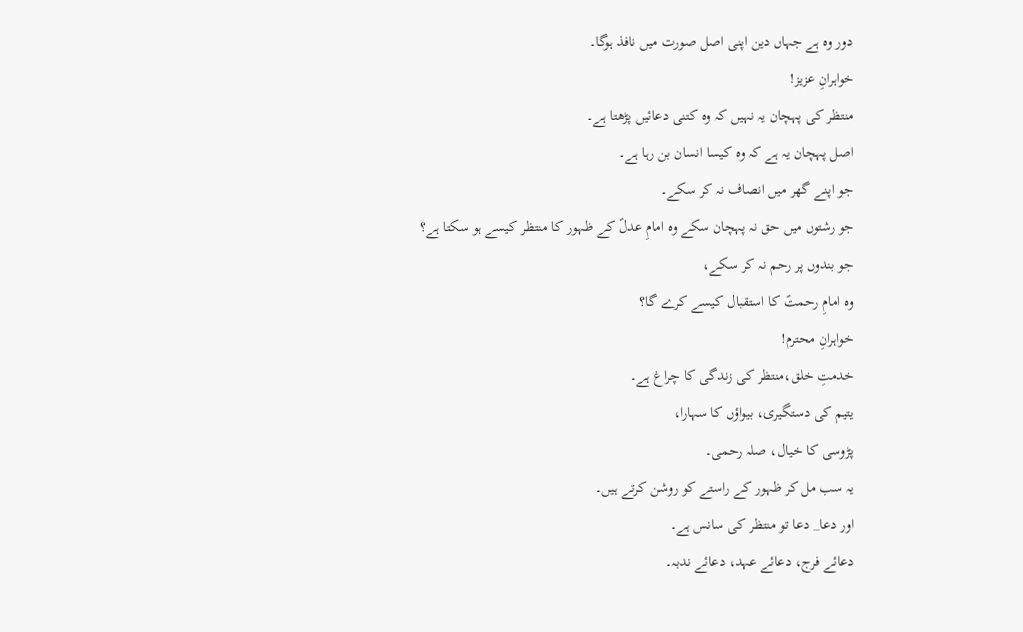دور وہ ہے جہاں دین اپنی اصل صورت میں نافذ ہوگا۔
خواہرانِ عزیز!
منتظر کی پہچان یہ نہیں کہ وہ کتنی دعائیں پڑھتا ہے۔
اصل پہچان یہ ہے کہ وہ کیسا انسان بن رہا ہے۔
جو اپنے گھر میں انصاف نہ کر سکے۔
جو رشتوں میں حق نہ پہچان سکے وہ امامِ عدلؑ کے ظہور کا منتظر کیسے ہو سکتا ہے؟
جو بندوں پر رحم نہ کر سکے،
وہ امامِ رحمتؑ کا استقبال کیسے کرے گا؟
خواہرانِ محترم!
خدمتِ خلق،منتظر کی زندگی کا چراغ ہے۔
یتیم کی دستگیری، بیواؤں کا سہارا،
پڑوسی کا خیال، صلہ رحمی۔
یہ سب مل کر ظہور کے راستے کو روشن کرتے ہیں۔
اور دعا_ دعا تو منتظر کی سانس ہے۔
دعائے فرج، دعائے عہد، دعائے ندبہ۔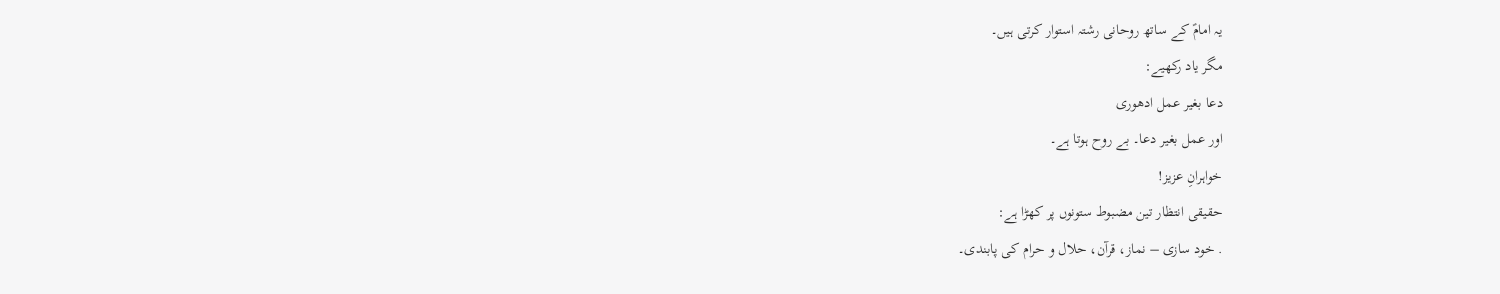یہ امامؑ کے ساتھ روحانی رشتہ استوار کرتی ہیں۔
مگر یاد رکھیے:
دعا بغیر عمل ادھوری
اور عمل بغیر دعا۔ بے روح ہوتا ہے۔
خواہرانِ عزیز!
حقیقی انتظار تین مضبوط ستونوں پر کھڑا ہے:
. خود سازی – نماز، قرآن، حلال و حرام کی پابندی۔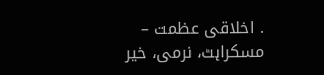. اخلاقی عظمت – مسکراہٹ، نرمی، خیر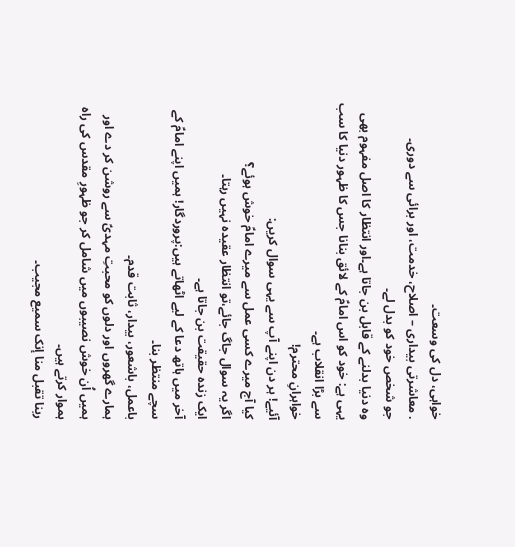خواہی، دل کی وسعت۔
. معاشرتی بیداری – اصلاح، خدمت، اور برائی سے دوری۔
جو شخص خود کو بدل لے۔
وہ دنیا بدلنے کے قابل بن جاتا ہے۔اور انتظار کا اصل مفہوم بھی یہی ہے: خود کو اس امامؑ کے لائق بنانا جس کا ظہور دنیا کا سب سے بڑا انقلاب ہے۔
خواہرانِ محترم!
آئیے! ہر دن اپنے آپ سے یہی سوال کریں:
کیا آج میرے کسی عمل سے میرے امامؑ خوش ہوئے؟
اگر یہ سوال جاگ جائے،تو انتظار عقیدہ نہیں رہتا۔
ایک زندہ حقیقت بن جاتا ہے۔
آخر میں ہاتھ دعا کے لیے اٹھاتے ہیں:پروردگار! ہمیں اپنے امامؑ کے سچے منتظر بنا۔
باعمل، باشعور، بیدار، ثابت قدم۔
ہمارے گھروں اور دلوں کو محبتِ مہدیؑ سے روشن کر دے اور ہمیں اُن خوش نصیبوں میں شامل کر جو ظہورِ مقدس کی راہ ہموار کرتے ہیں۔
ربنا تقبل منا إنک سمیع مجیب۔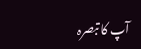آپ کا تبصرہ